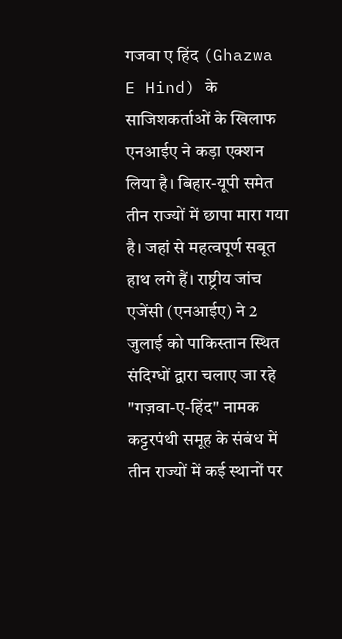गजवा ए हिंद (Ghazwa E Hind) के साजिशकर्ताओं के खिलाफ एनआईए ने कड़ा एक्शन लिया है। बिहार-यूपी समेत तीन राज्यों में छापा मारा गया है। जहां से महत्वपूर्ण सबूत हाथ लगे हैं। राष्ट्रीय जांच एजेंसी (एनआईए) ने 2 जुलाई को पाकिस्तान स्थित संदिग्धों द्वारा चलाए जा रहे "गज़वा-ए-हिंद" नामक कट्टरपंथी समूह के संबंध में तीन राज्यों में कई स्थानों पर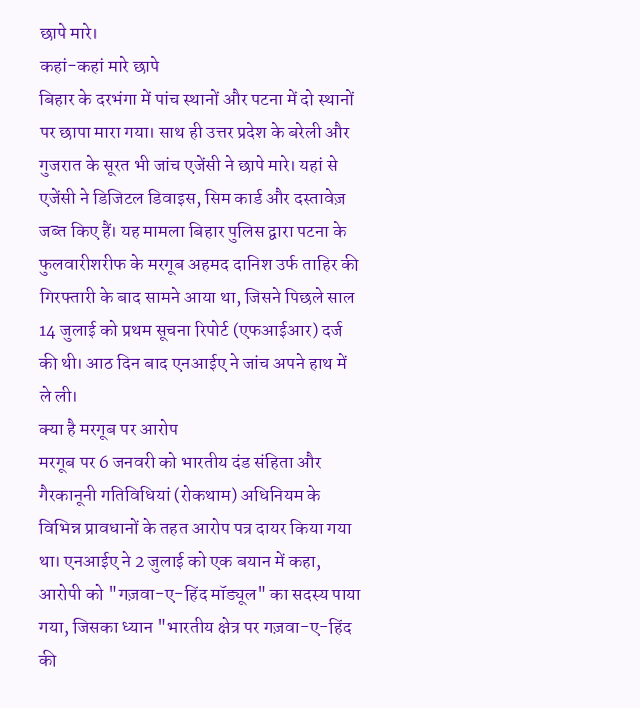छापे मारे।
कहां-कहां मारे छापे
बिहार के दरभंगा में पांच स्थानों और पटना में दो स्थानों पर छापा मारा गया। साथ ही उत्तर प्रदेश के बरेली और गुजरात के सूरत भी जांच एजेंसी ने छापे मारे। यहां से एजेंसी ने डिजिटल डिवाइस, सिम कार्ड और दस्तावेज़ जब्त किए हैं। यह मामला बिहार पुलिस द्वारा पटना के फुलवारीशरीफ के मरगूब अहमद दानिश उर्फ ताहिर की गिरफ्तारी के बाद सामने आया था, जिसने पिछले साल 14 जुलाई को प्रथम सूचना रिपोर्ट (एफआईआर) दर्ज की थी। आठ दिन बाद एनआईए ने जांच अपने हाथ में ले ली।
क्या है मरगूब पर आरोप
मरगूब पर 6 जनवरी को भारतीय दंड संहिता और गैरकानूनी गतिविधियां (रोकथाम) अधिनियम के विभिन्न प्रावधानों के तहत आरोप पत्र दायर किया गया था। एनआईए ने 2 जुलाई को एक बयान में कहा, आरोपी को "गज़वा-ए-हिंद मॉड्यूल" का सदस्य पाया गया, जिसका ध्यान "भारतीय क्षेत्र पर गज़वा-ए-हिंद की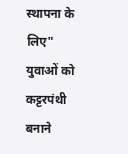स्थापना के लिए" युवाओं को कट्टरपंथी बनाने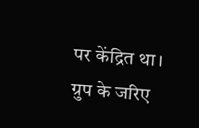पर केंद्रित था।
ग्रुप के जरिए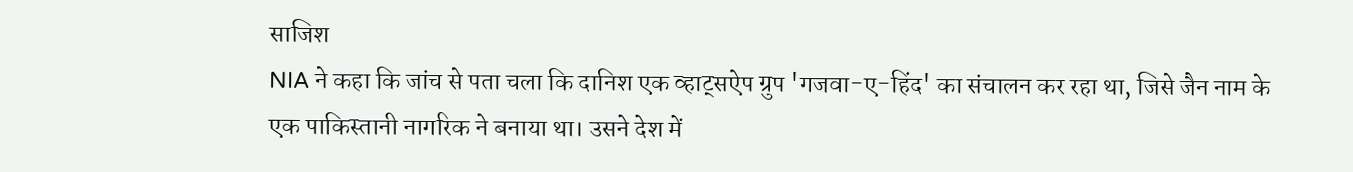साजिश
NIA ने कहा कि जांच से पता चला कि दानिश एक व्हाट्सऐप ग्रुप 'गजवा-ए-हिंद' का संचालन कर रहा था, जिसे जैन नाम के एक पाकिस्तानी नागरिक ने बनाया था। उसने देश में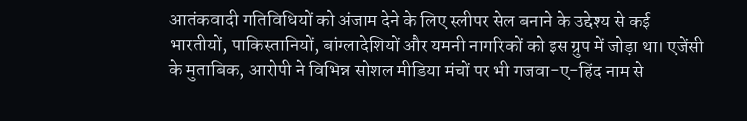आतंकवादी गतिविधियों को अंजाम देने के लिए स्लीपर सेल बनाने के उद्देश्य से कई भारतीयों, पाकिस्तानियों, बांग्लादेशियों और यमनी नागरिकों को इस ग्रुप में जोड़ा था। एजेंसी के मुताबिक, आरोपी ने विभिन्न सोशल मीडिया मंचों पर भी गजवा-ए-हिंद नाम से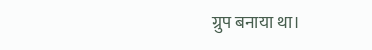ग्रुप बनाया था।